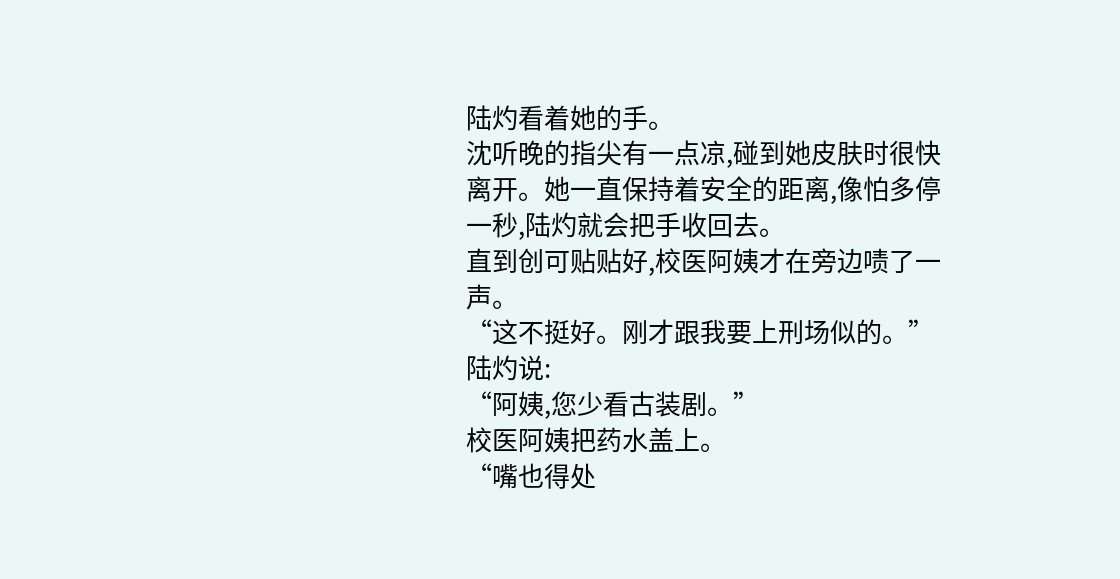陆灼看着她的手。
沈听晚的指尖有一点凉,碰到她皮肤时很快离开。她一直保持着安全的距离,像怕多停一秒,陆灼就会把手收回去。
直到创可贴贴好,校医阿姨才在旁边啧了一声。
“这不挺好。刚才跟我要上刑场似的。”
陆灼说:
“阿姨,您少看古装剧。”
校医阿姨把药水盖上。
“嘴也得处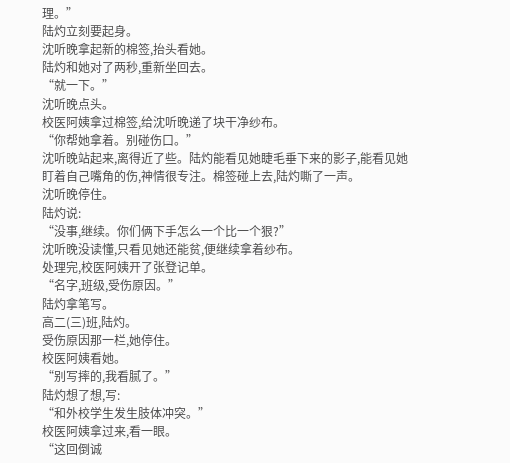理。”
陆灼立刻要起身。
沈听晚拿起新的棉签,抬头看她。
陆灼和她对了两秒,重新坐回去。
“就一下。”
沈听晚点头。
校医阿姨拿过棉签,给沈听晚递了块干净纱布。
“你帮她拿着。别碰伤口。”
沈听晚站起来,离得近了些。陆灼能看见她睫毛垂下来的影子,能看见她盯着自己嘴角的伤,神情很专注。棉签碰上去,陆灼嘶了一声。
沈听晚停住。
陆灼说:
“没事,继续。你们俩下手怎么一个比一个狠?”
沈听晚没读懂,只看见她还能贫,便继续拿着纱布。
处理完,校医阿姨开了张登记单。
“名字,班级,受伤原因。”
陆灼拿笔写。
高二(三)班,陆灼。
受伤原因那一栏,她停住。
校医阿姨看她。
“别写摔的,我看腻了。”
陆灼想了想,写:
“和外校学生发生肢体冲突。”
校医阿姨拿过来,看一眼。
“这回倒诚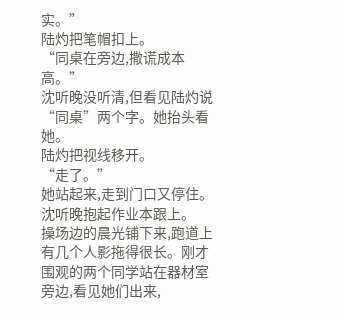实。”
陆灼把笔帽扣上。
“同桌在旁边,撒谎成本高。”
沈听晚没听清,但看见陆灼说“同桌”两个字。她抬头看她。
陆灼把视线移开。
“走了。”
她站起来,走到门口又停住。
沈听晚抱起作业本跟上。
操场边的晨光铺下来,跑道上有几个人影拖得很长。刚才围观的两个同学站在器材室旁边,看见她们出来,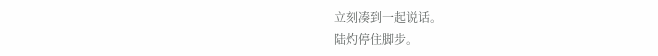立刻凑到一起说话。
陆灼停住脚步。